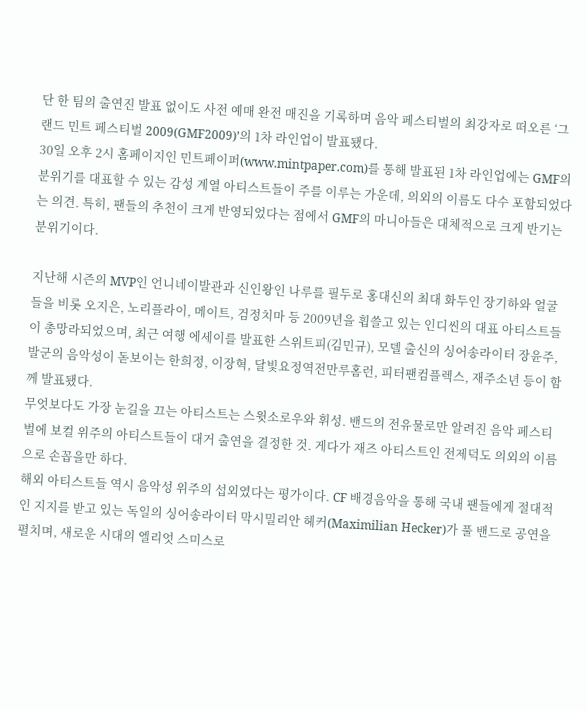단 한 팀의 출연진 발표 없이도 사전 예매 완전 매진을 기록하며 음악 페스티벌의 최강자로 떠오른 ‘그랜드 민트 페스티벌 2009(GMF2009)’의 1차 라인업이 발표됐다.
30일 오후 2시 홈페이지인 민트페이퍼(www.mintpaper.com)를 통해 발표된 1차 라인업에는 GMF의 분위기를 대표할 수 있는 감성 계열 아티스트들이 주를 이루는 가운데, 의외의 이름도 다수 포함되었다는 의견. 특히, 팬들의 추천이 크게 반영되었다는 점에서 GMF의 마니아들은 대체적으로 크게 반기는 분위기이다.

지난해 시즌의 MVP인 언니네이발관과 신인왕인 나루를 필두로 홍대신의 최대 화두인 장기하와 얼굴들을 비롯 오지은, 노리플라이, 메이트, 검정치마 등 2009년을 휩쓸고 있는 인디씬의 대표 아티스트들이 총망라되었으며, 최근 여행 에세이를 발표한 스위트피(김민규), 모델 출신의 싱어송라이터 장윤주, 발군의 음악성이 돋보이는 한희정, 이장혁, 달빛요정역전만루홈런, 피터팬컴플렉스, 재주소년 등이 함께 발표됐다.
무엇보다도 가장 눈길을 끄는 아티스트는 스윗소로우와 휘성. 밴드의 전유물로만 알려진 음악 페스티벌에 보컬 위주의 아티스트들이 대거 출연을 결정한 것. 게다가 재즈 아티스트인 전제덕도 의외의 이름으로 손꼽을만 하다.
해외 아티스트들 역시 음악성 위주의 섭외였다는 평가이다. CF 배경음악을 통해 국내 팬들에게 절대적인 지지를 받고 있는 독일의 싱어송라이터 막시밀리안 헤커(Maximilian Hecker)가 풀 밴드로 공연을 펼치며, 새로운 시대의 엘리엇 스미스로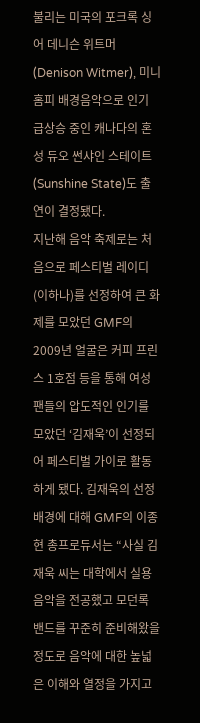불리는 미국의 포크록 싱어 데니슨 위트머(Denison Witmer), 미니홈피 배경음악으로 인기 급상승 중인 캐나다의 혼성 듀오 썬샤인 스테이트(Sunshine State)도 출연이 결정됐다.
지난해 음악 축제로는 처음으로 페스티벌 레이디(이하나)를 선정하여 큰 화제를 모았던 GMF의 2009년 얼굴은 커피 프린스 1호점 등을 통해 여성 팬들의 압도적인 인기를 모았던 ‘김재욱’이 선정되어 페스티벌 가이로 활동하게 됐다. 김재욱의 선정 배경에 대해 GMF의 이종현 총프로듀서는 “사실 김재욱 씨는 대학에서 실용음악을 전공했고 모던록 밴드를 꾸준히 준비해왔을 정도로 음악에 대한 높넓은 이해와 열정을 가지고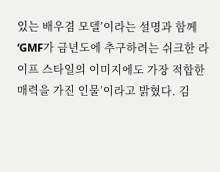있는 배우겸 모델’이라는 설명과 함께 ‘GMF가 금년도에 추구하려는 쉬크한 라이프 스타일의 이미지에도 가장 적합한 매력을 가진 인물’이라고 밝혔다. 김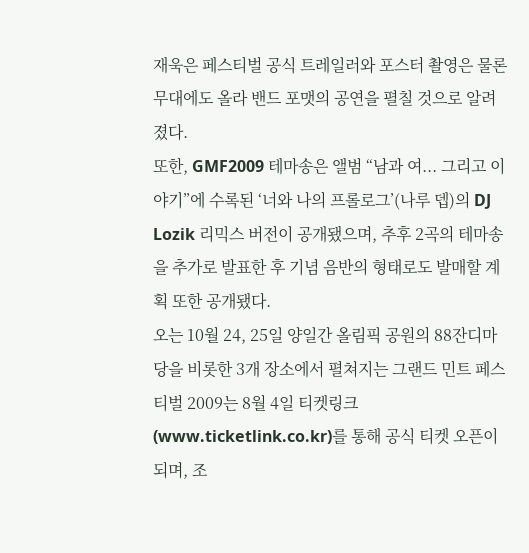재욱은 페스티벌 공식 트레일러와 포스터 촬영은 물론 무대에도 올라 밴드 포맷의 공연을 펼칠 것으로 알려졌다.
또한, GMF2009 테마송은 앨범 “남과 여... 그리고 이야기”에 수록된 ‘너와 나의 프롤로그’(나루 뎁)의 DJ Lozik 리믹스 버전이 공개됐으며, 추후 2곡의 테마송을 추가로 발표한 후 기념 음반의 형태로도 발매할 계획 또한 공개됐다.
오는 10월 24, 25일 양일간 올림픽 공원의 88잔디마당을 비롯한 3개 장소에서 펼쳐지는 그랜드 민트 페스티벌 2009는 8월 4일 티켓링크(www.ticketlink.co.kr)를 통해 공식 티켓 오픈이 되며, 조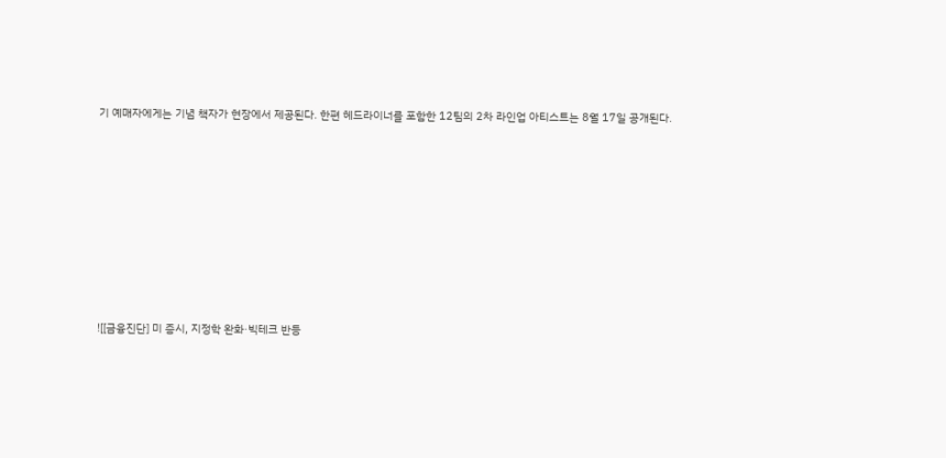기 예매자에게는 기념 책자가 현장에서 제공된다. 한편 헤드라이너를 포함한 12팀의 2차 라인업 아티스트는 8월 17일 공개된다.










![[금융진단] 미 증시, 지정학 완화·빅테크 반등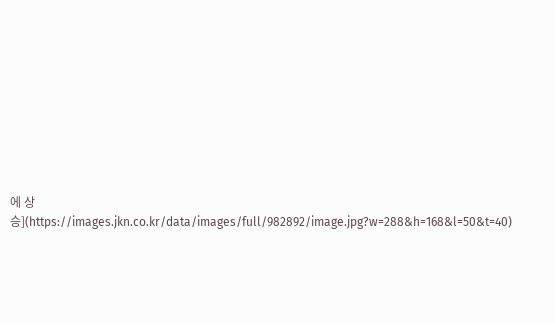에 상승](https://images.jkn.co.kr/data/images/full/982892/image.jpg?w=288&h=168&l=50&t=40)